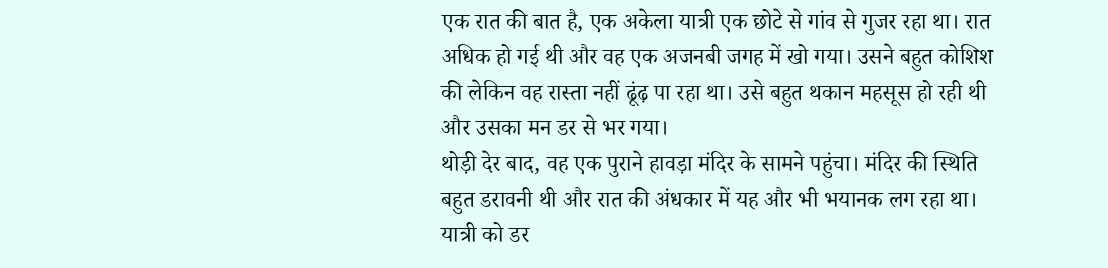एक रात की बात है, एक अकेला यात्री एक छोटे से गांव से गुजर रहा था। रात अधिक हो गई थी और वह एक अजनबी जगह में खो गया। उसने बहुत कोशिश की लेकिन वह रास्ता नहीं ढूंढ़ पा रहा था। उसे बहुत थकान महसूस हो रही थी और उसका मन डर से भर गया।
थोड़ी देर बाद, वह एक पुराने हावड़ा मंदिर के सामने पहुंचा। मंदिर की स्थिति बहुत डरावनी थी और रात की अंधकार में यह और भी भयानक लग रहा था। यात्री को डर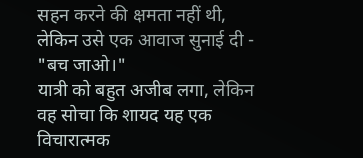सहन करने की क्षमता नहीं थी, लेकिन उसे एक आवाज सुनाई दी - "बच जाओ।"
यात्री को बहुत अजीब लगा, लेकिन वह सोचा कि शायद यह एक विचारात्मक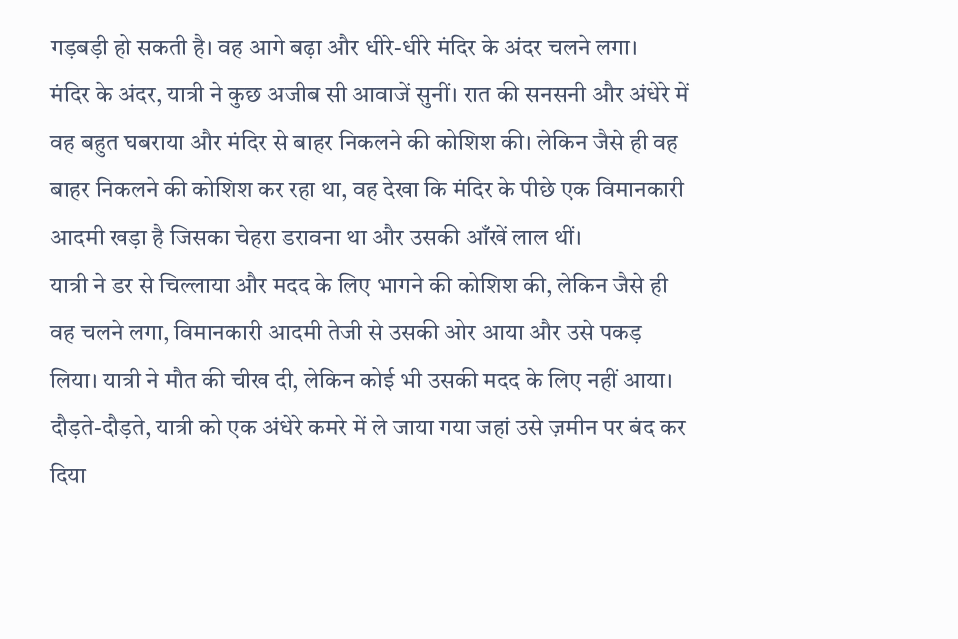गड़बड़ी हो सकती है। वह आगे बढ़ा और धीरे-धीरे मंदिर के अंदर चलने लगा।
मंदिर के अंदर, यात्री ने कुछ अजीब सी आवाजें सुनीं। रात की सनसनी और अंधेरे में वह बहुत घबराया और मंदिर से बाहर निकलने की कोशिश की। लेकिन जैसे ही वह बाहर निकलने की कोशिश कर रहा था, वह देखा कि मंदिर के पीछे एक विमानकारी आदमी खड़ा है जिसका चेहरा डरावना था और उसकी आँखें लाल थीं।
यात्री ने डर से चिल्लाया और मदद के लिए भागने की कोशिश की, लेकिन जैसे ही वह चलने लगा, विमानकारी आदमी तेजी से उसकी ओर आया और उसे पकड़ लिया। यात्री ने मौत की चीख दी, लेकिन कोई भी उसकी मदद के लिए नहीं आया।
दौड़ते-दौड़ते, यात्री को एक अंधेरे कमरे में ले जाया गया जहां उसे ज़मीन पर बंद कर दिया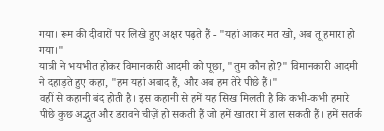गया। रूम की दीवारों पर लिखे हुए अक्षर पढ़ते हैं - "यहां आकर मत खो, अब तू हमारा हो गया।"
यात्री ने भयभीत होकर विमानकारी आदमी को पूछा, "तुम कौन हो?" विमानकारी आदमी ने दहाड़ते हुए कहा, "हम यहां अबाद हैं, और अब हम तेरे पीछे हैं।"
वहीं से कहानी बंद होती है। इस कहानी से हमें यह सिख मिलती है कि कभी-कभी हमारे पीछे कुछ अद्भुत और डरावने चीज़ें हो सकती हैं जो हमें खातरा में डाल सकती हैं। हमें सतर्क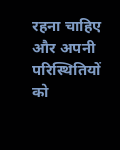रहना चाहिए और अपनी परिस्थितियों को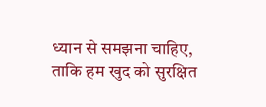ध्यान से समझना चाहिए, ताकि हम खुद को सुरक्षित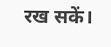रख सकें।